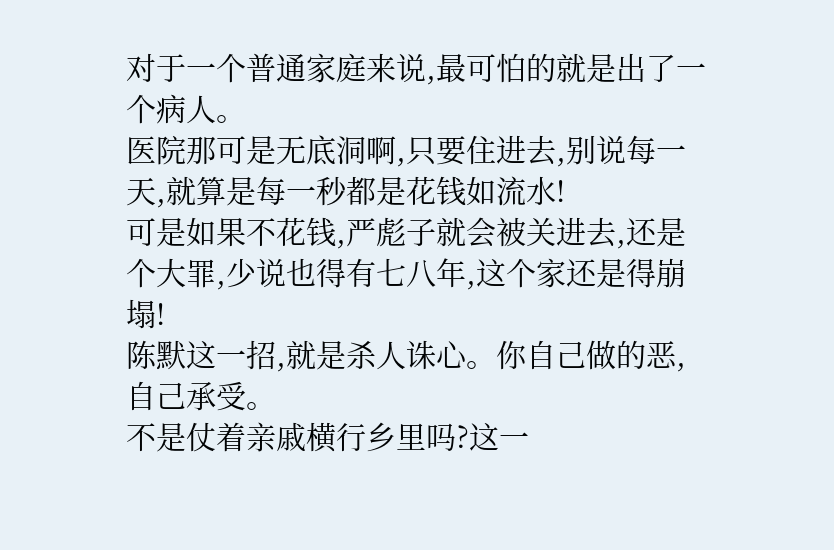对于一个普通家庭来说,最可怕的就是出了一个病人。
医院那可是无底洞啊,只要住进去,别说每一天,就算是每一秒都是花钱如流水!
可是如果不花钱,严彪子就会被关进去,还是个大罪,少说也得有七八年,这个家还是得崩塌!
陈默这一招,就是杀人诛心。你自己做的恶,自己承受。
不是仗着亲戚横行乡里吗?这一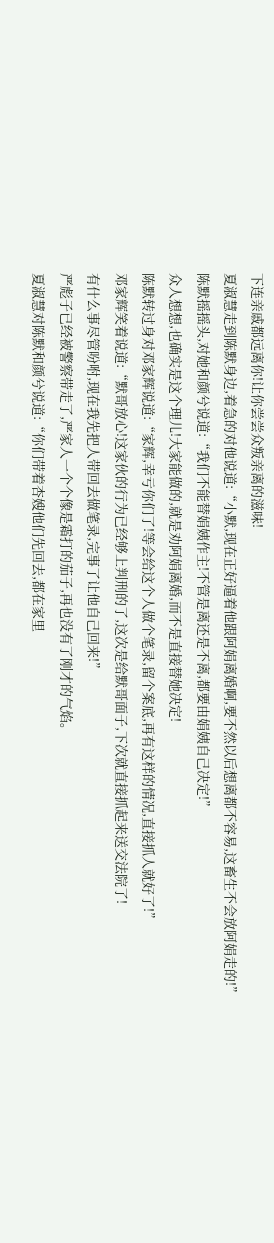下连亲戚都远离你!让你尝尝众叛亲离的滋味!
夏淑慧走到陈默身边,着急的对他说道:“小默,现在正好逼着他跟阿娟离婚啊,要不然以后想离都不容易,这畜生不会放阿娟走的!”
陈默摇摇头,对她和颜兮说道:“我们不能替娟姨作主!不管是离还是不离,都要由娟姨自己决定!”
众人想想,也确实是这个理儿!大家能做的,就是劝阿娟离婚,而不是直接替她决定!
陈默转过身对邓家辉说道:“家辉,幸亏你们了!等会给这个人做个笔录,留个案底,再有这样的情况,直接抓人就好了!”
邓家辉笑着说道:“默哥放心!这家伙的行为已经够上判刑的了,这次是给默哥面子,下次就直接抓起来送交法院了!
有什么事尽管吩咐,现在我先把人带回去做笔录,完事了让他自己回来!”
严彪子已经被警察带走了,严家人一个个像是霜打的茄子,再也没有了刚才的气焰。
夏淑慧对陈默和颜兮说道:“你们带着杏嫂他们先回去,都在家里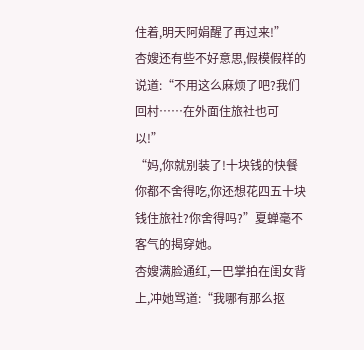住着,明天阿娟醒了再过来!”
杏嫂还有些不好意思,假模假样的说道:“不用这么麻烦了吧?我们回村……在外面住旅社也可以!”
“妈,你就别装了!十块钱的快餐你都不舍得吃,你还想花四五十块钱住旅社?你舍得吗?”夏蝉毫不客气的揭穿她。
杏嫂满脸通红,一巴掌拍在闺女背上,冲她骂道:“我哪有那么抠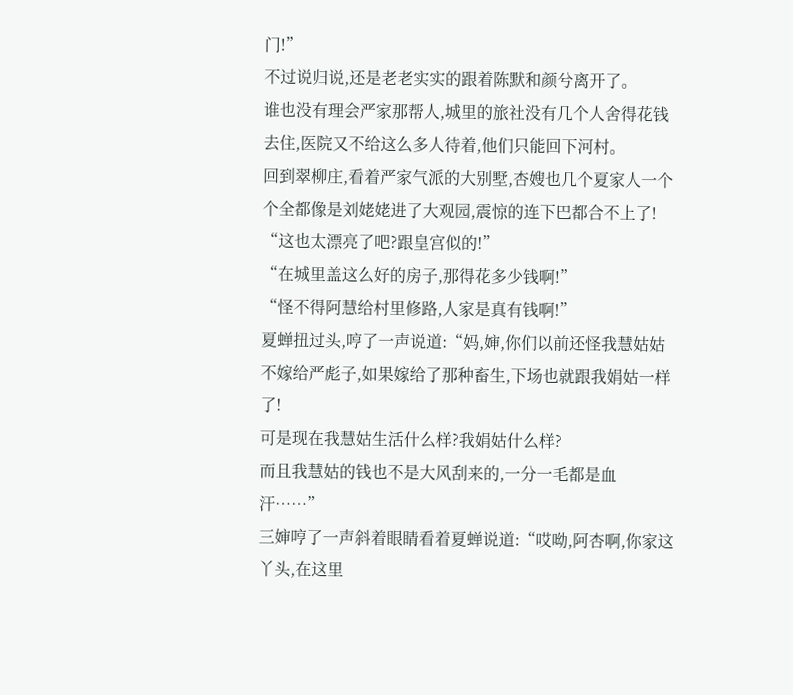门!”
不过说归说,还是老老实实的跟着陈默和颜兮离开了。
谁也没有理会严家那帮人,城里的旅社没有几个人舍得花钱去住,医院又不给这么多人待着,他们只能回下河村。
回到翠柳庄,看着严家气派的大别墅,杏嫂也几个夏家人一个个全都像是刘姥姥进了大观园,震惊的连下巴都合不上了!
“这也太漂亮了吧?跟皇宫似的!”
“在城里盖这么好的房子,那得花多少钱啊!”
“怪不得阿慧给村里修路,人家是真有钱啊!”
夏蝉扭过头,哼了一声说道:“妈,婶,你们以前还怪我慧姑姑不嫁给严彪子,如果嫁给了那种畜生,下场也就跟我娟姑一样了!
可是现在我慧姑生活什么样?我娟姑什么样?
而且我慧姑的钱也不是大风刮来的,一分一毛都是血汗……”
三婶哼了一声斜着眼睛看着夏蝉说道:“哎呦,阿杏啊,你家这丫头,在这里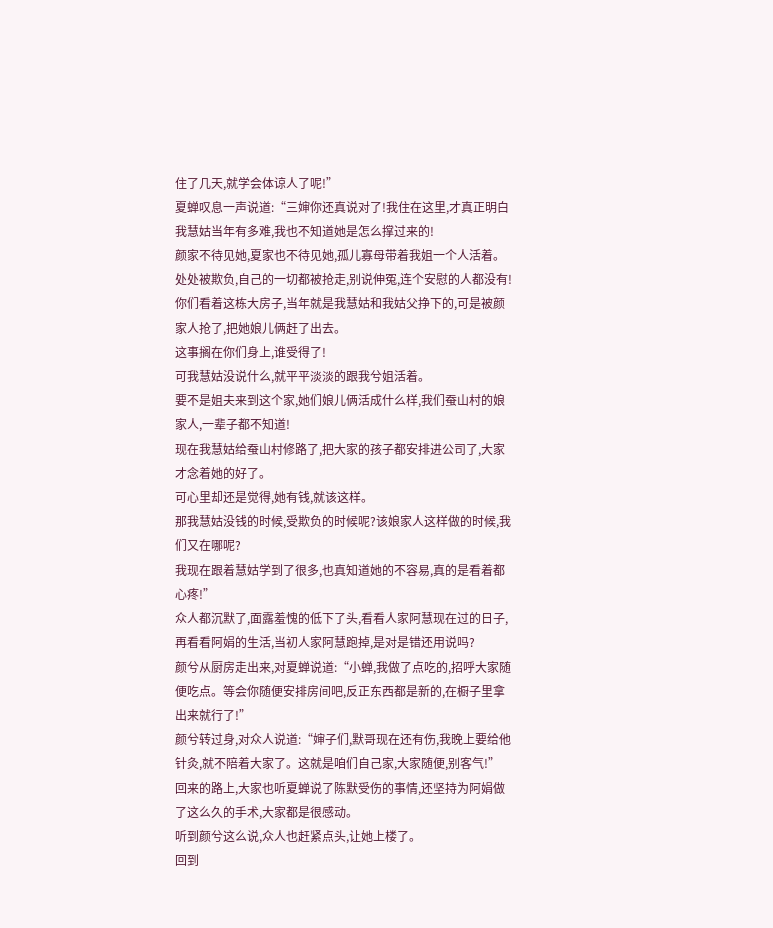住了几天,就学会体谅人了呢!”
夏蝉叹息一声说道:“三婶你还真说对了!我住在这里,才真正明白我慧姑当年有多难,我也不知道她是怎么撑过来的!
颜家不待见她,夏家也不待见她,孤儿寡母带着我姐一个人活着。
处处被欺负,自己的一切都被抢走,别说伸冤,连个安慰的人都没有!
你们看着这栋大房子,当年就是我慧姑和我姑父挣下的,可是被颜家人抢了,把她娘儿俩赶了出去。
这事搁在你们身上,谁受得了!
可我慧姑没说什么,就平平淡淡的跟我兮姐活着。
要不是姐夫来到这个家,她们娘儿俩活成什么样,我们蚕山村的娘家人,一辈子都不知道!
现在我慧姑给蚕山村修路了,把大家的孩子都安排进公司了,大家才念着她的好了。
可心里却还是觉得,她有钱,就该这样。
那我慧姑没钱的时候,受欺负的时候呢?该娘家人这样做的时候,我们又在哪呢?
我现在跟着慧姑学到了很多,也真知道她的不容易,真的是看着都心疼!”
众人都沉默了,面露羞愧的低下了头,看看人家阿慧现在过的日子,再看看阿娟的生活,当初人家阿慧跑掉,是对是错还用说吗?
颜兮从厨房走出来,对夏蝉说道:“小蝉,我做了点吃的,招呼大家随便吃点。等会你随便安排房间吧,反正东西都是新的,在橱子里拿出来就行了!”
颜兮转过身,对众人说道:“婶子们,默哥现在还有伤,我晚上要给他针灸,就不陪着大家了。这就是咱们自己家,大家随便,别客气!”
回来的路上,大家也听夏蝉说了陈默受伤的事情,还坚持为阿娟做了这么久的手术,大家都是很感动。
听到颜兮这么说,众人也赶紧点头,让她上楼了。
回到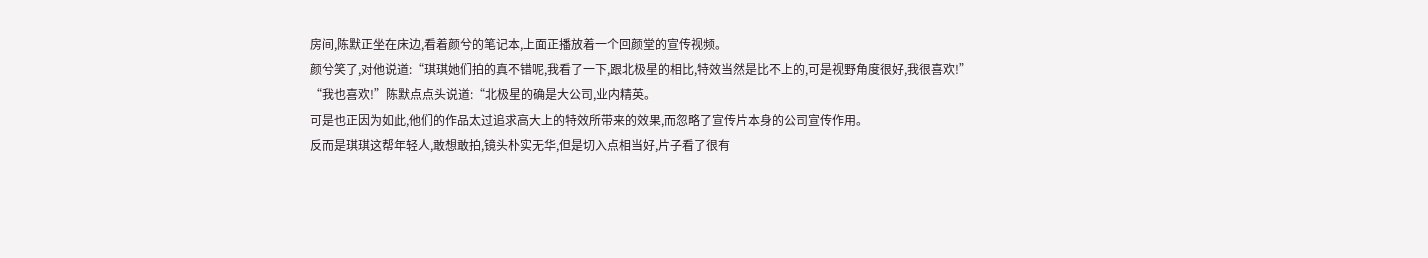房间,陈默正坐在床边,看着颜兮的笔记本,上面正播放着一个回颜堂的宣传视频。
颜兮笑了,对他说道:“琪琪她们拍的真不错呢,我看了一下,跟北极星的相比,特效当然是比不上的,可是视野角度很好,我很喜欢!”
“我也喜欢!”陈默点点头说道:“北极星的确是大公司,业内精英。
可是也正因为如此,他们的作品太过追求高大上的特效所带来的效果,而忽略了宣传片本身的公司宣传作用。
反而是琪琪这帮年轻人,敢想敢拍,镜头朴实无华,但是切入点相当好,片子看了很有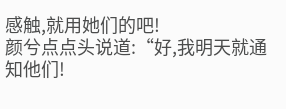感触,就用她们的吧!
颜兮点点头说道:“好,我明天就通知他们!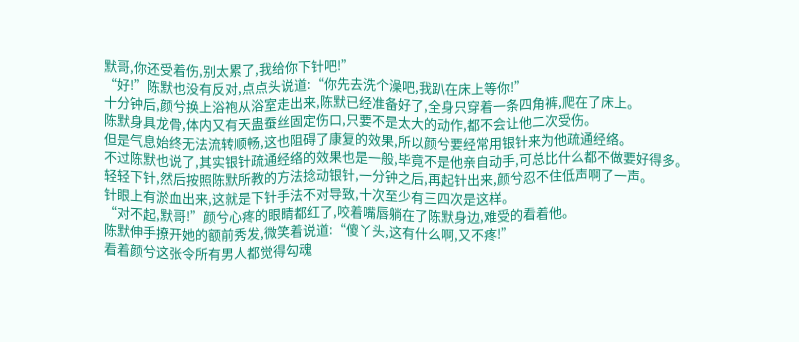默哥,你还受着伤,别太累了,我给你下针吧!”
“好!”陈默也没有反对,点点头说道:“你先去洗个澡吧,我趴在床上等你!”
十分钟后,颜兮换上浴袍从浴室走出来,陈默已经准备好了,全身只穿着一条四角裤,爬在了床上。
陈默身具龙骨,体内又有天蛊蚕丝固定伤口,只要不是太大的动作,都不会让他二次受伤。
但是气息始终无法流转顺畅,这也阻碍了康复的效果,所以颜兮要经常用银针来为他疏通经络。
不过陈默也说了,其实银针疏通经络的效果也是一般,毕竟不是他亲自动手,可总比什么都不做要好得多。
轻轻下针,然后按照陈默所教的方法捻动银针,一分钟之后,再起针出来,颜兮忍不住低声啊了一声。
针眼上有淤血出来,这就是下针手法不对导致,十次至少有三四次是这样。
“对不起,默哥!”颜兮心疼的眼睛都红了,咬着嘴唇躺在了陈默身边,难受的看着他。
陈默伸手撩开她的额前秀发,微笑着说道:“傻丫头,这有什么啊,又不疼!”
看着颜兮这张令所有男人都觉得勾魂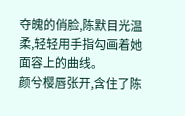夺魄的俏脸,陈默目光温柔,轻轻用手指勾画着她面容上的曲线。
颜兮樱唇张开,含住了陈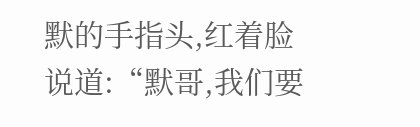默的手指头,红着脸说道:“默哥,我们要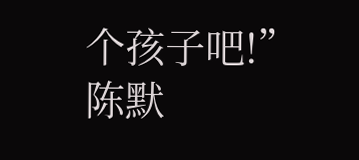个孩子吧!”
陈默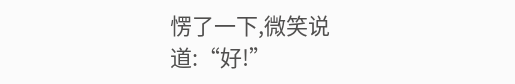愣了一下,微笑说道:“好!”